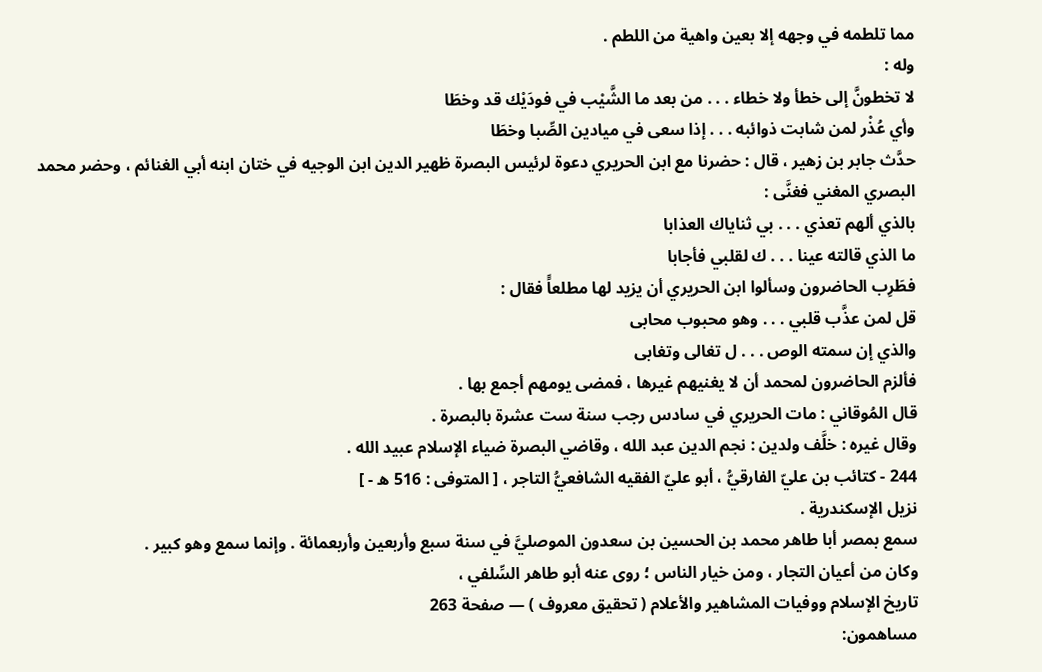مما تلطمه في وجهه إلا بعين واهية من اللطم .
وله :
لا تخطونَّ إلى خطأ ولا خطاء . . . من بعد ما الشَّيْب في فودَيْك قد وخطَا
وأي عُذْر لمن شابت ذوائبه . . . إذا سعى في ميادين الصِّبا وخطَا
حدَّث جابر بن زهير ، قال : حضرنا مع ابن الحريري دعوة لرئيس البصرة ظهير الدين ابن الوجيه في ختان ابنه أبي الغنائم ، وحضر محمد البصري المغني فغنَّى :
بالذي ألهم تعذي . . . بي ثناياك العذابا
ما الذي قالته عينا . . . ك لقلبي فأجابا
فطَرِب الحاضرون وسألوا ابن الحريري أن يزيد لها مطلعاًَ فقال :
قل لمن عذَّب قلبي . . . وهو محبوب محابى
والذي إن سمته الوص . . . ل تغالى وتغابى
فألزم الحاضرون لمحمد أن لا يغنيهم غيرها ، فمضى يومهم أجمع بها .
قال المُوقاني : مات الحريري في سادس رجب سنة ست عشرة بالبصرة .
وقال غيره : خلَّف ولدين : نجم الدين عبد الله ، وقاضي البصرة ضياء الإسلام عبيد الله .
244 - كتائب بن عليّ الفارقيُّ ، أبو عليّ الفقيه الشافعيُّ التاجر ، [ المتوفى : 516 ه - ]
نزيل الإسكندرية .
سمع بمصر أبا طاهر محمد بن الحسين بن سعدون الموصليَّ في سنة سبع وأربعين وأربعمائة . وإنما سمع وهو كبير .
وكان من أعيان التجار ، ومن خيار الناس ؛ روى عنه أبو طاهر السِّلفي ،
تاريخ الإسلام ووفيات المشاهير والأعلام ( تحقيق معروف ) — صفحة 263
مساهمون: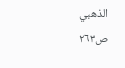الذهبي
ص٢٦٣